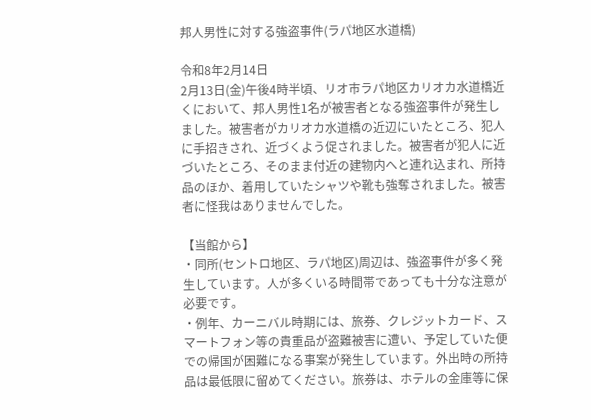邦人男性に対する強盗事件(ラパ地区水道橋)

令和8年2月14日
2月13日(金)午後4時半頃、リオ市ラパ地区カリオカ水道橋近くにおいて、邦人男性1名が被害者となる強盗事件が発生しました。被害者がカリオカ水道橋の近辺にいたところ、犯人に手招きされ、近づくよう促されました。被害者が犯人に近づいたところ、そのまま付近の建物内へと連れ込まれ、所持品のほか、着用していたシャツや靴も強奪されました。被害者に怪我はありませんでした。

【当館から】
・同所(セントロ地区、ラパ地区)周辺は、強盗事件が多く発生しています。人が多くいる時間帯であっても十分な注意が必要です。
・例年、カーニバル時期には、旅券、クレジットカード、スマートフォン等の貴重品が盗難被害に遭い、予定していた便での帰国が困難になる事案が発生しています。外出時の所持品は最低限に留めてください。旅券は、ホテルの金庫等に保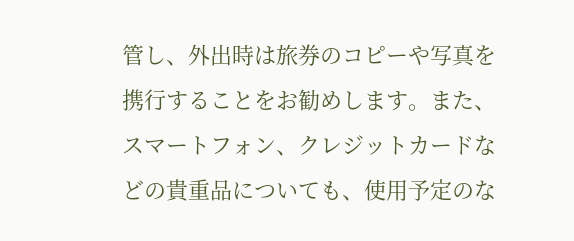管し、外出時は旅券のコピーや写真を携行することをお勧めします。また、スマートフォン、クレジットカードなどの貴重品についても、使用予定のな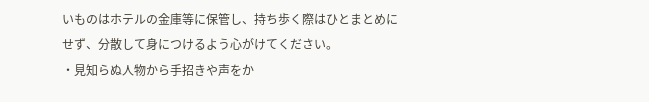いものはホテルの金庫等に保管し、持ち歩く際はひとまとめにせず、分散して身につけるよう心がけてください。
・見知らぬ人物から手招きや声をか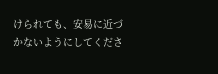けられても、安易に近づかないようにしてくださ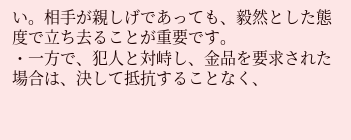い。相手が親しげであっても、毅然とした態度で立ち去ることが重要です。
・一方で、犯人と対峙し、金品を要求された場合は、決して抵抗することなく、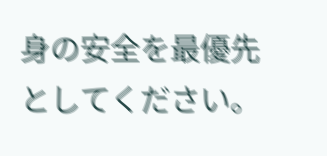身の安全を最優先としてください。